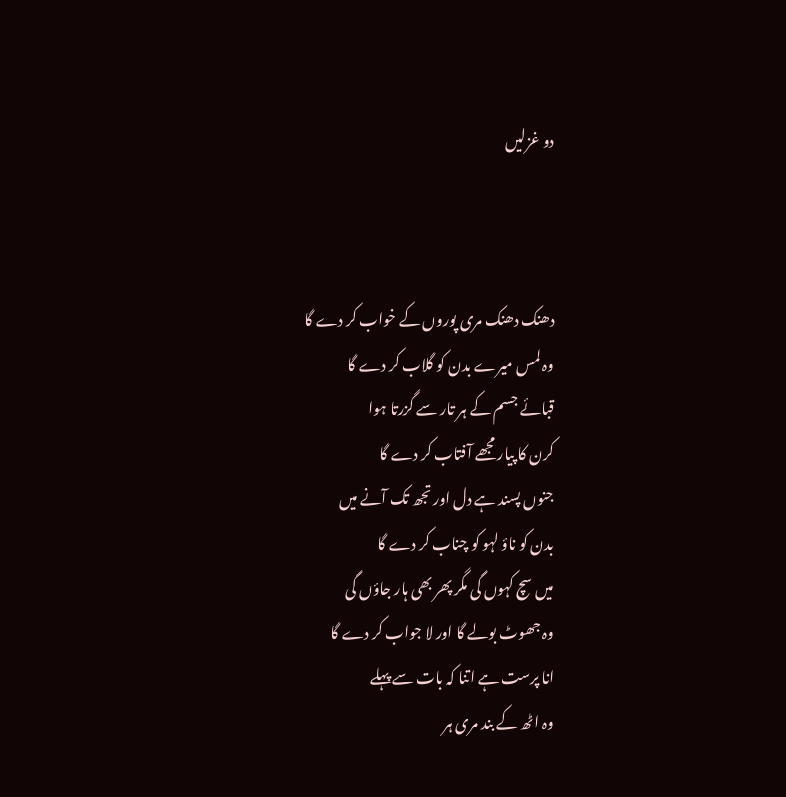دو غزلیں



دھنک دھنک مری پوروں کے خواب کر دے گا
وہ لمس میرے بدن کو گلاب کر دے گا
قبائے جسم کے ہر تار سے گزرتا ہوا
کرن کا پیار مجھے آفتاب کر دے گا
جنوں پسند ہے دل اور تجھ تک آنے میں
بدن کو ناؤ لہو کو چناب کر دے گا
میں سچ کہوں گی مگر پھر بھی ہار جاؤں گی
وہ جھوٹ بولے گا اور لا جواب کر دے گا
انا پرست ہے اتنا کہ بات سے پہلے
وہ اٹھ کے بند مری ہر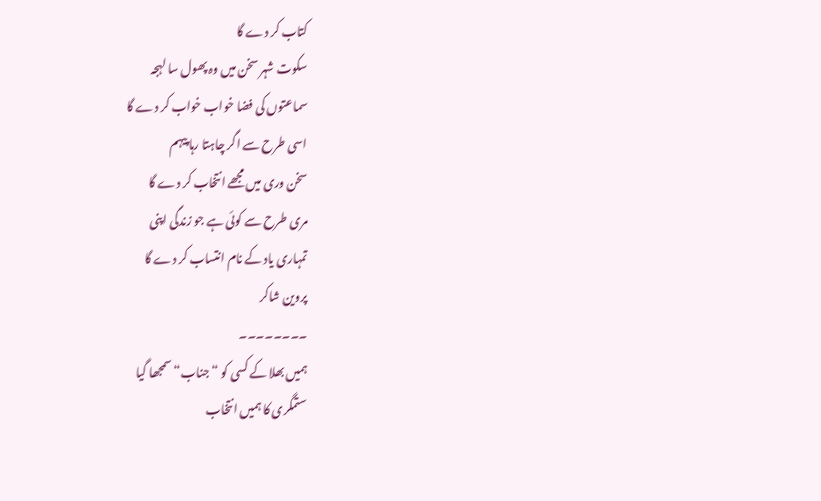کتاب کر دے گا
سکوت شہر سخن میں وہ پھول سا لہجہ
سماعتوں کی فضا خواب خواب کر دے گا
اسی طرح سے اگر چاہتا رہا پیہم
سخن وری میں مجھے انتخاب کر دے گا
مری طرح سے کوئی ہے جو زندگی اپنی
تمہاری یاد کے نام انتساب کر دے گا
پروین شاکر
۔۔۔۔۔۔۔۔
ہمیں بھلا کے کسی کو “جناب“ سمجھا گیا
ستمگری کا ہمیں انتخاب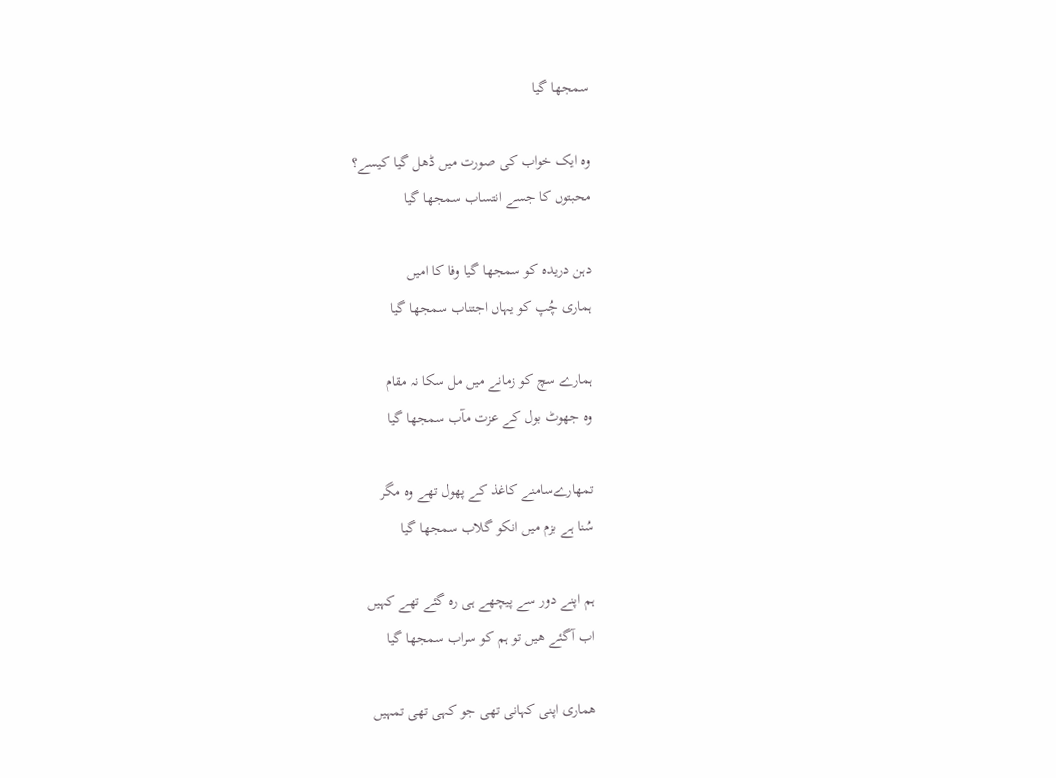سمجھا گیا

وہ ایک خواب کی صورت میں ڈھل گیا کیسے؟
محبتوں کا جسے انتساب سمجھا گیا

دہن دریده کو سمجھا گیا وفا کا امیں
ہماری چُپ کو یہاں اجتناب سمجھا گیا

ہمارے سچ کو زمانے میں مل سکا نہ مقام
وه جھوٹ بول کے عزت مآب سمجھا گیا

تمھارےسامنے کاغذ کے پھول تھے وه مگر
سُنا ہے بزم میں انکو گلاب سمجھا گیا

ہم اپنے دور سے پیچھے ہی ره گئے تھے کہیں
اب آگئے هیں تو ہم کو سراب سمجھا گیا

هماری اپنی کہانی تھی جو کہی تھی تمہیں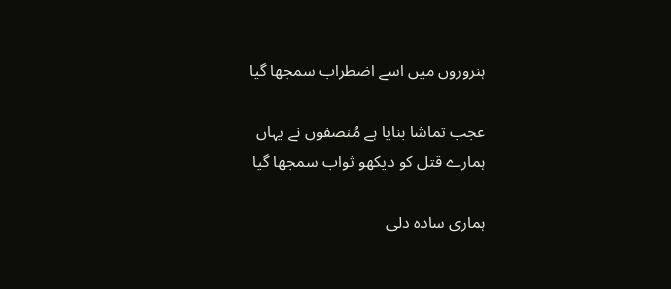ہنروروں میں اسے اضطراب سمجھا گیا

عجب تماشا بنایا ہے مُنصفوں نے یہاں
ہمارے قتل کو دیکھو ثواب سمجھا گیا

ہماری ساده دلی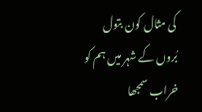کی مثال کون بتول
بُروں کے شہر میں ہم کو خراب سمجھا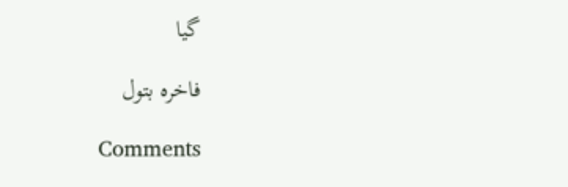گیا

فاخرہ بتول

Comments